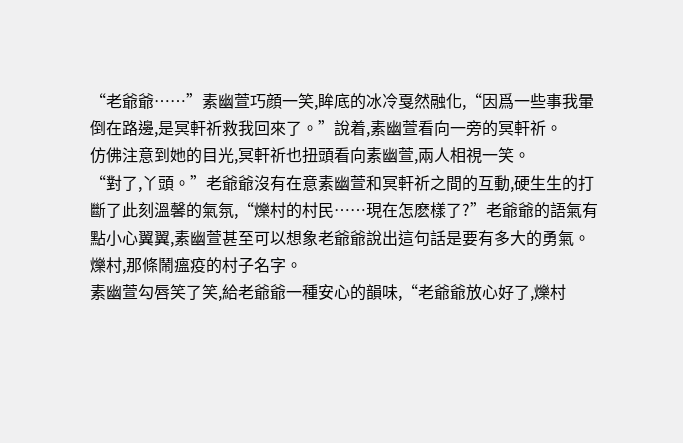“老爺爺……”素幽萱巧顔一笑,眸底的冰冷戛然融化,“因爲一些事我暈倒在路邊,是冥軒祈救我回來了。”說着,素幽萱看向一旁的冥軒祈。
仿佛注意到她的目光,冥軒祈也扭頭看向素幽萱,兩人相視一笑。
“對了,丫頭。”老爺爺沒有在意素幽萱和冥軒祈之間的互動,硬生生的打斷了此刻溫馨的氣氛,“爍村的村民……現在怎麽樣了?”老爺爺的語氣有點小心翼翼,素幽萱甚至可以想象老爺爺說出這句話是要有多大的勇氣。
爍村,那條鬧瘟疫的村子名字。
素幽萱勾唇笑了笑,給老爺爺一種安心的韻味,“老爺爺放心好了,爍村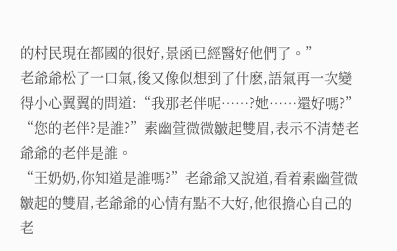的村民現在都國的很好,景函已經醫好他們了。”
老爺爺松了一口氣,後又像似想到了什麽,語氣再一次變得小心翼翼的問道:“我那老伴呢……?她……還好嗎?”
“您的老伴?是誰?”素幽萱微微皺起雙眉,表示不清楚老爺爺的老伴是誰。
“王奶奶,你知道是誰嗎?”老爺爺又說道,看着素幽萱微皺起的雙眉,老爺爺的心情有點不大好,他很擔心自己的老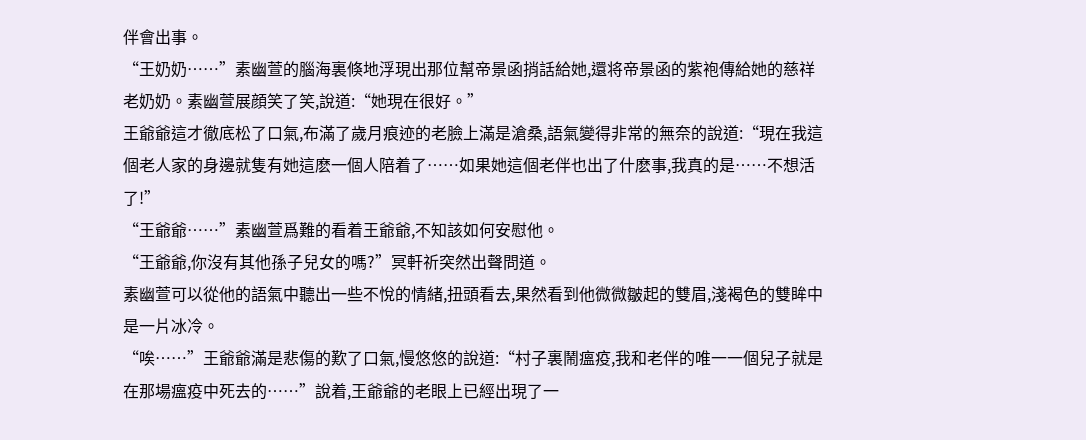伴會出事。
“王奶奶……”素幽萱的腦海裏倏地浮現出那位幫帝景函捎話給她,還将帝景函的紫袍傳給她的慈祥老奶奶。素幽萱展顔笑了笑,說道:“她現在很好。”
王爺爺這才徹底松了口氣,布滿了歲月痕迹的老臉上滿是滄桑,語氣變得非常的無奈的說道:“現在我這個老人家的身邊就隻有她這麽一個人陪着了……如果她這個老伴也出了什麽事,我真的是……不想活了!”
“王爺爺……”素幽萱爲難的看着王爺爺,不知該如何安慰他。
“王爺爺,你沒有其他孫子兒女的嗎?”冥軒祈突然出聲問道。
素幽萱可以從他的語氣中聽出一些不悅的情緒,扭頭看去,果然看到他微微皺起的雙眉,淺褐色的雙眸中是一片冰冷。
“唉……”王爺爺滿是悲傷的歎了口氣,慢悠悠的說道:“村子裏鬧瘟疫,我和老伴的唯一一個兒子就是在那場瘟疫中死去的……”說着,王爺爺的老眼上已經出現了一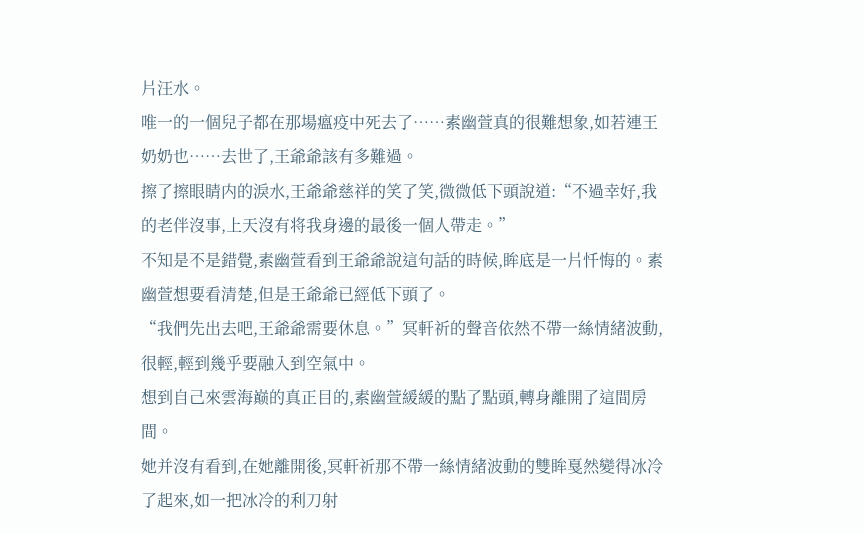片汪水。
唯一的一個兒子都在那場瘟疫中死去了……素幽萱真的很難想象,如若連王奶奶也……去世了,王爺爺該有多難過。
擦了擦眼睛内的淚水,王爺爺慈祥的笑了笑,微微低下頭說道:“不過幸好,我的老伴沒事,上天沒有将我身邊的最後一個人帶走。”
不知是不是錯覺,素幽萱看到王爺爺說這句話的時候,眸底是一片忏悔的。素幽萱想要看清楚,但是王爺爺已經低下頭了。
“我們先出去吧,王爺爺需要休息。”冥軒祈的聲音依然不帶一絲情緒波動,很輕,輕到幾乎要融入到空氣中。
想到自己來雲海巅的真正目的,素幽萱緩緩的點了點頭,轉身離開了這間房間。
她并沒有看到,在她離開後,冥軒祈那不帶一絲情緒波動的雙眸戛然變得冰冷了起來,如一把冰冷的利刀射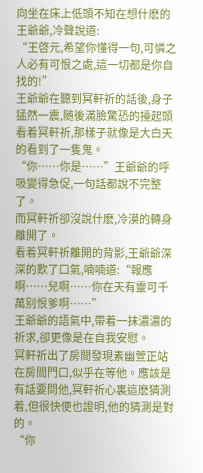向坐在床上低頭不知在想什麽的王爺爺,冷聲說道:
“王啓元,希望你懂得一句,可憐之人必有可恨之處,這一切都是你自找的!”
王爺爺在聽到冥軒祈的話後,身子猛然一震,随後滿臉驚恐的擡起頭看着冥軒祈,那樣子就像是大白天的看到了一隻鬼。
“你……你是……”王爺爺的呼吸變得急促,一句話都說不完整了。
而冥軒祈卻沒說什麽,冷漠的轉身離開了。
看着冥軒祈離開的背影,王爺爺深深的歎了口氣,喃喃道:“報應啊……兒啊……你在天有靈可千萬别恨爹啊……”
王爺爺的語氣中,帶着一抹濃濃的祈求,卻更像是在自我安慰。
冥軒祈出了房間發現素幽萱正站在房間門口,似乎在等他。應該是有話要問他,冥軒祈心裏這麽猜測着,但很快便也證明,他的猜測是對的。
“你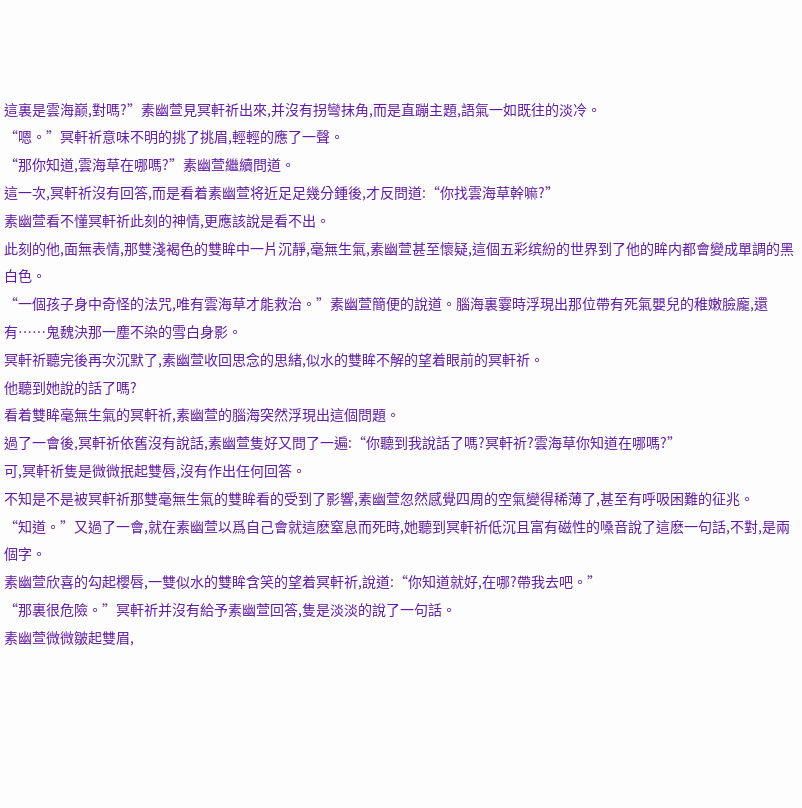這裏是雲海巅,對嗎?”素幽萱見冥軒祈出來,并沒有拐彎抹角,而是直蹦主題,語氣一如既往的淡冷。
“嗯。”冥軒祈意味不明的挑了挑眉,輕輕的應了一聲。
“那你知道,雲海草在哪嗎?”素幽萱繼續問道。
這一次,冥軒祈沒有回答,而是看着素幽萱将近足足幾分鍾後,才反問道:“你找雲海草幹嘛?”
素幽萱看不懂冥軒祈此刻的神情,更應該說是看不出。
此刻的他,面無表情,那雙淺褐色的雙眸中一片沉靜,毫無生氣,素幽萱甚至懷疑,這個五彩缤紛的世界到了他的眸内都會變成單調的黑白色。
“一個孩子身中奇怪的法咒,唯有雲海草才能救治。”素幽萱簡便的說道。腦海裏霎時浮現出那位帶有死氣嬰兒的稚嫩臉龐,還有……鬼魏決那一塵不染的雪白身影。
冥軒祈聽完後再次沉默了,素幽萱收回思念的思緒,似水的雙眸不解的望着眼前的冥軒祈。
他聽到她說的話了嗎?
看着雙眸毫無生氣的冥軒祈,素幽萱的腦海突然浮現出這個問題。
過了一會後,冥軒祈依舊沒有說話,素幽萱隻好又問了一遍:“你聽到我說話了嗎?冥軒祈?雲海草你知道在哪嗎?”
可,冥軒祈隻是微微抿起雙唇,沒有作出任何回答。
不知是不是被冥軒祈那雙毫無生氣的雙眸看的受到了影響,素幽萱忽然感覺四周的空氣變得稀薄了,甚至有呼吸困難的征兆。
“知道。”又過了一會,就在素幽萱以爲自己會就這麽窒息而死時,她聽到冥軒祈低沉且富有磁性的嗓音說了這麽一句話,不對,是兩個字。
素幽萱欣喜的勾起櫻唇,一雙似水的雙眸含笑的望着冥軒祈,說道:“你知道就好,在哪?帶我去吧。”
“那裏很危險。”冥軒祈并沒有給予素幽萱回答,隻是淡淡的說了一句話。
素幽萱微微皺起雙眉,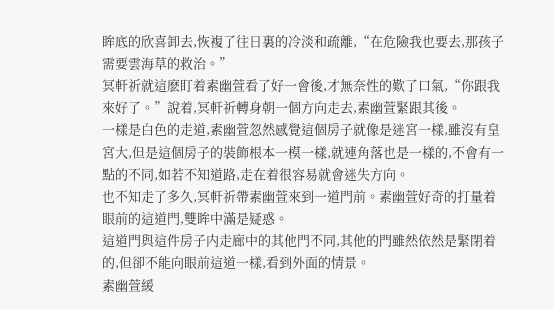眸底的欣喜卸去,恢複了往日裏的冷淡和疏離,“在危險我也要去,那孩子需要雲海草的救治。”
冥軒祈就這麽盯着素幽萱看了好一會後,才無奈性的歎了口氣,“你跟我來好了。”說着,冥軒祈轉身朝一個方向走去,素幽萱緊跟其後。
一樣是白色的走道,素幽萱忽然感覺這個房子就像是迷宮一樣,雖沒有皇宮大,但是這個房子的裝飾根本一模一樣,就連角落也是一樣的,不會有一點的不同,如若不知道路,走在着很容易就會迷失方向。
也不知走了多久,冥軒祈帶素幽萱來到一道門前。素幽萱好奇的打量着眼前的這道門,雙眸中滿是疑惑。
這道門與這件房子内走廊中的其他門不同,其他的門雖然依然是緊閉着的,但卻不能向眼前這道一樣,看到外面的情景。
素幽萱緩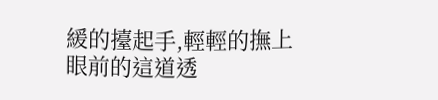緩的擡起手,輕輕的撫上眼前的這道透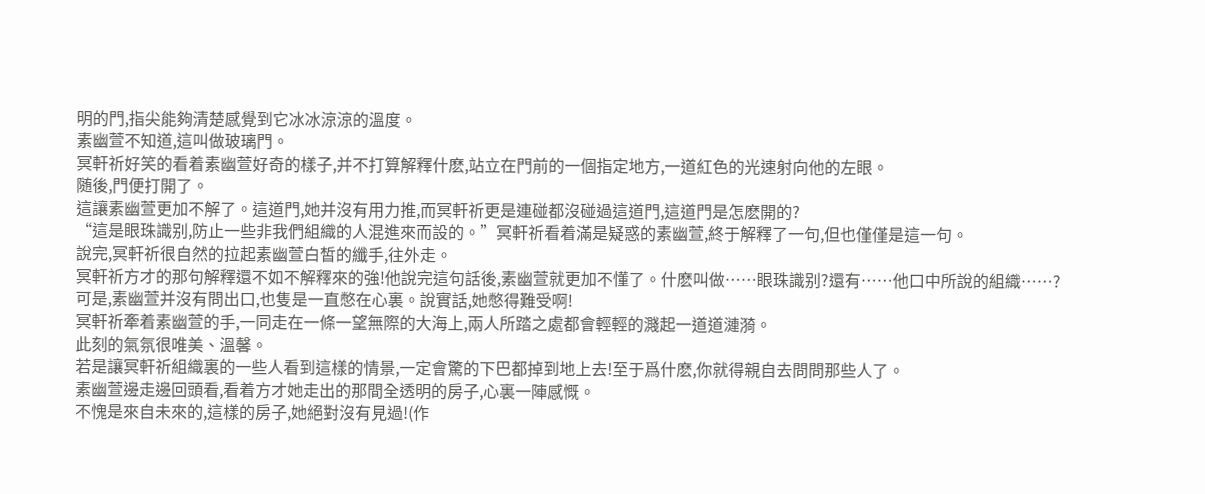明的門,指尖能夠清楚感覺到它冰冰涼涼的溫度。
素幽萱不知道,這叫做玻璃門。
冥軒祈好笑的看着素幽萱好奇的樣子,并不打算解釋什麽,站立在門前的一個指定地方,一道紅色的光速射向他的左眼。
随後,門便打開了。
這讓素幽萱更加不解了。這道門,她并沒有用力推,而冥軒祈更是連碰都沒碰過這道門,這道門是怎麽開的?
“這是眼珠識别,防止一些非我們組織的人混進來而設的。”冥軒祈看着滿是疑惑的素幽萱,終于解釋了一句,但也僅僅是這一句。
說完,冥軒祈很自然的拉起素幽萱白皙的纖手,往外走。
冥軒祈方才的那句解釋還不如不解釋來的強!他說完這句話後,素幽萱就更加不懂了。什麽叫做……眼珠識别?還有……他口中所說的組織……?
可是,素幽萱并沒有問出口,也隻是一直憋在心裏。說實話,她憋得難受啊!
冥軒祈牽着素幽萱的手,一同走在一條一望無際的大海上,兩人所踏之處都會輕輕的濺起一道道漣漪。
此刻的氣氛很唯美、溫馨。
若是讓冥軒祈組織裏的一些人看到這樣的情景,一定會驚的下巴都掉到地上去!至于爲什麽,你就得親自去問問那些人了。
素幽萱邊走邊回頭看,看着方才她走出的那間全透明的房子,心裏一陣感慨。
不愧是來自未來的,這樣的房子,她絕對沒有見過!(作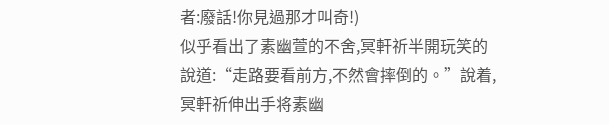者:廢話!你見過那才叫奇!)
似乎看出了素幽萱的不舍,冥軒祈半開玩笑的說道:“走路要看前方,不然會摔倒的。”說着,冥軒祈伸出手将素幽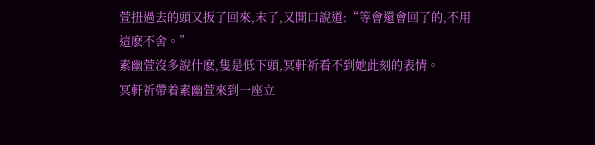萱扭過去的頭又扳了回來,末了,又開口說道:“等會還會回了的,不用這麽不舍。”
素幽萱沒多說什麽,隻是低下頭,冥軒祈看不到她此刻的表情。
冥軒祈帶着素幽萱來到一座立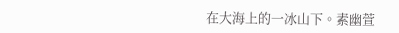在大海上的一冰山下。素幽萱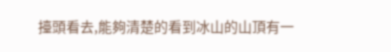擡頭看去,能夠清楚的看到冰山的山頂有一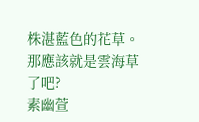株湛藍色的花草。
那應該就是雲海草了吧?
素幽萱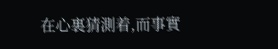在心裏猜測着,而事實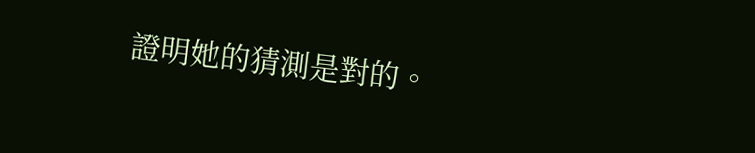證明她的猜測是對的。